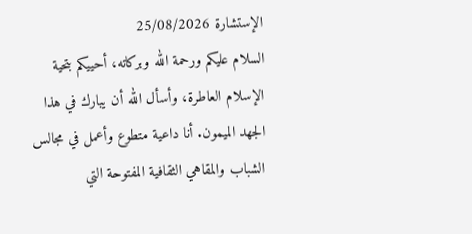الإستشارة 25/08/2026
السلام عليكم ورحمة الله وبركاته، أحييكم بتحية الإسلام العاطرة، وأسأل الله أن يبارك في هذا الجهد الميمون. أنا داعية متطوع وأعمل في مجالس الشباب والمقاهي الثقافية المفتوحة التي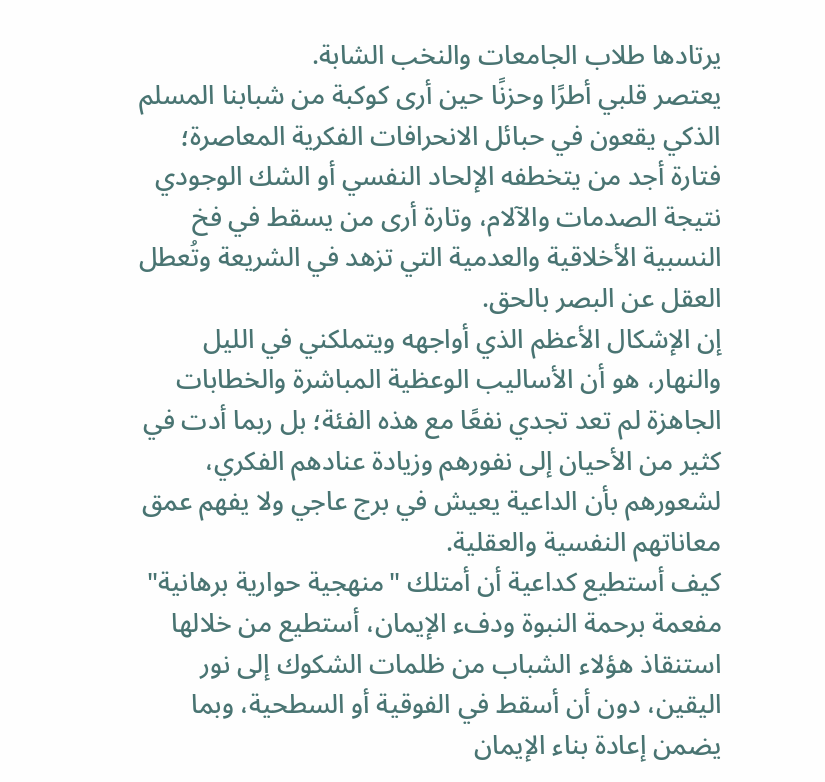يرتادها طلاب الجامعات والنخب الشابة.
يعتصر قلبي أطرًا وحزنًا حين أرى كوكبة من شبابنا المسلم الذكي يقعون في حبائل الانحرافات الفكرية المعاصرة؛ فتارة أجد من يتخطفه الإلحاد النفسي أو الشك الوجودي نتيجة الصدمات والآلام، وتارة أرى من يسقط في فخ النسبية الأخلاقية والعدمية التي تزهد في الشريعة وتُعطل العقل عن البصر بالحق.
إن الإشكال الأعظم الذي أواجهه ويتملكني في الليل والنهار، هو أن الأساليب الوعظية المباشرة والخطابات الجاهزة لم تعد تجدي نفعًا مع هذه الفئة؛ بل ربما أدت في كثير من الأحيان إلى نفورهم وزيادة عنادهم الفكري، لشعورهم بأن الداعية يعيش في برج عاجي ولا يفهم عمق معاناتهم النفسية والعقلية.
كيف أستطيع كداعية أن أمتلك "منهجية حوارية برهانية" مفعمة برحمة النبوة ودفء الإيمان، أستطيع من خلالها استنقاذ هؤلاء الشباب من ظلمات الشكوك إلى نور اليقين، دون أن أسقط في الفوقية أو السطحية، وبما يضمن إعادة بناء الإيمان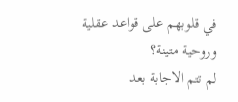في قلوبهم على قواعد عقلية وروحية متينة؟
لم تتم الاجابة بعد